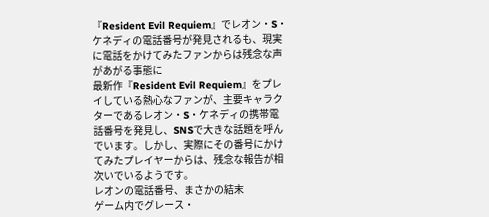『Resident Evil Requiem』でレオン・S・ケネディの電話番号が発見されるも、現実に電話をかけてみたファンからは残念な声があがる事態に
最新作『Resident Evil Requiem』をプレイしている熱心なファンが、主要キャラクターであるレオン・S・ケネディの携帯電話番号を発見し、SNSで大きな話題を呼んでいます。しかし、実際にその番号にかけてみたプレイヤーからは、残念な報告が相次いでいるようです。
レオンの電話番号、まさかの結末
ゲーム内でグレース・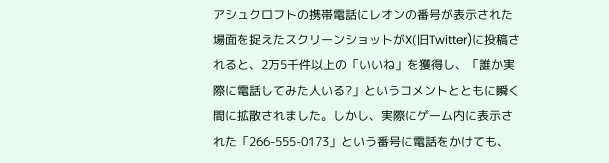アシュクロフトの携帯電話にレオンの番号が表示された場面を捉えたスクリーンショットがX(旧Twitter)に投稿されると、2万5千件以上の「いいね」を獲得し、「誰か実際に電話してみた人いる?」というコメントとともに瞬く間に拡散されました。しかし、実際にゲーム内に表示された「266-555-0173」という番号に電話をかけても、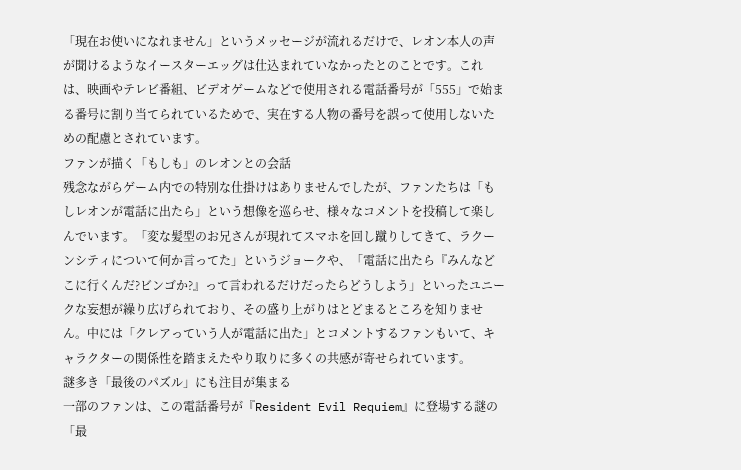「現在お使いになれません」というメッセージが流れるだけで、レオン本人の声が聞けるようなイースターエッグは仕込まれていなかったとのことです。これは、映画やテレビ番組、ビデオゲームなどで使用される電話番号が「555」で始まる番号に割り当てられているためで、実在する人物の番号を誤って使用しないための配慮とされています。
ファンが描く「もしも」のレオンとの会話
残念ながらゲーム内での特別な仕掛けはありませんでしたが、ファンたちは「もしレオンが電話に出たら」という想像を巡らせ、様々なコメントを投稿して楽しんでいます。「変な髪型のお兄さんが現れてスマホを回し蹴りしてきて、ラクーンシティについて何か言ってた」というジョークや、「電話に出たら『みんなどこに行くんだ?ビンゴか?』って言われるだけだったらどうしよう」といったユニークな妄想が繰り広げられており、その盛り上がりはとどまるところを知りません。中には「クレアっていう人が電話に出た」とコメントするファンもいて、キャラクターの関係性を踏まえたやり取りに多くの共感が寄せられています。
謎多き「最後のパズル」にも注目が集まる
一部のファンは、この電話番号が『Resident Evil Requiem』に登場する謎の「最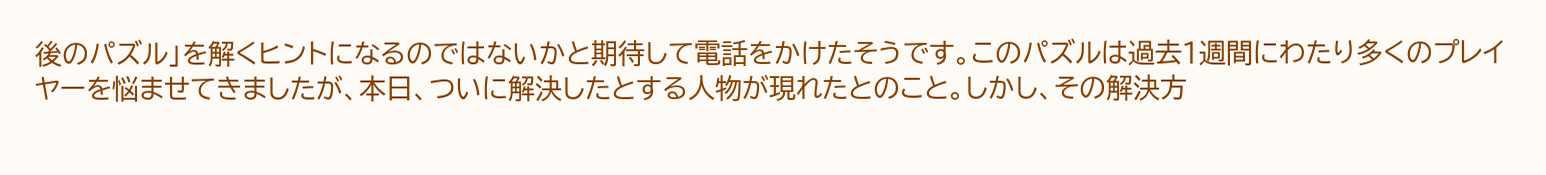後のパズル」を解くヒントになるのではないかと期待して電話をかけたそうです。このパズルは過去1週間にわたり多くのプレイヤーを悩ませてきましたが、本日、ついに解決したとする人物が現れたとのこと。しかし、その解決方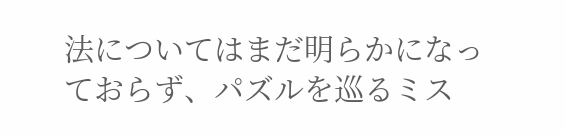法についてはまだ明らかになっておらず、パズルを巡るミス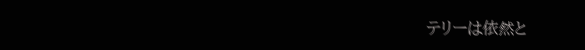テリーは依然と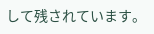して残されています。